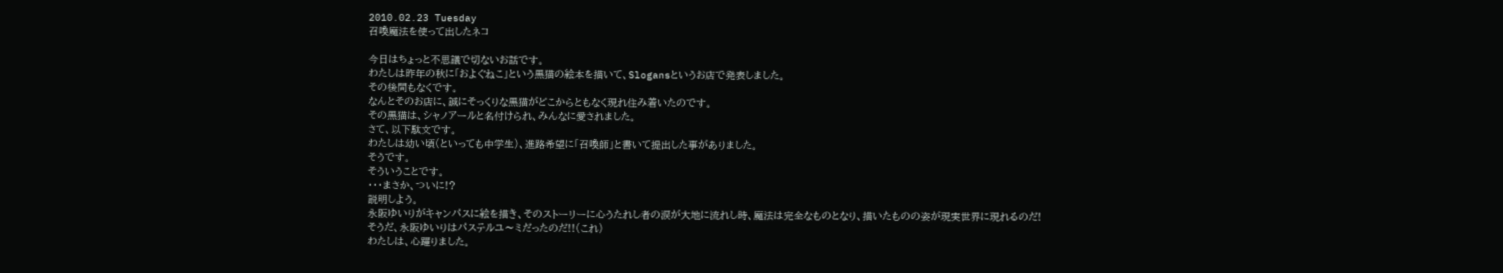2010.02.23 Tuesday
召喚魔法を使って出したネコ

今日はちょっと不思議で切ないお話です。
わたしは昨年の秋に「およぐねこ」という黒猫の絵本を描いて、Slogansというお店で発表しました。
その後間もなくです。
なんとそのお店に、誠にそっくりな黒猫がどこからともなく現れ住み着いたのです。
その黒猫は、シャノアールと名付けられ、みんなに愛されました。
さて、以下駄文です。
わたしは幼い頃(といっても中学生)、進路希望に「召喚師」と書いて提出した事がありました。
そうです。
そういうことです。
・・・まさか、ついに!?
説明しよう。
永阪ゆいりがキャンパスに絵を描き、そのストーリーに心うたれし者の涙が大地に流れし時、魔法は完全なものとなり、描いたものの姿が現実世界に現れるのだ!
そうだ、永阪ゆいりはパステルユ〜ミだったのだ!!(これ)
わたしは、心躍りました。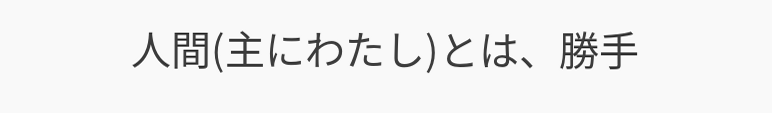人間(主にわたし)とは、勝手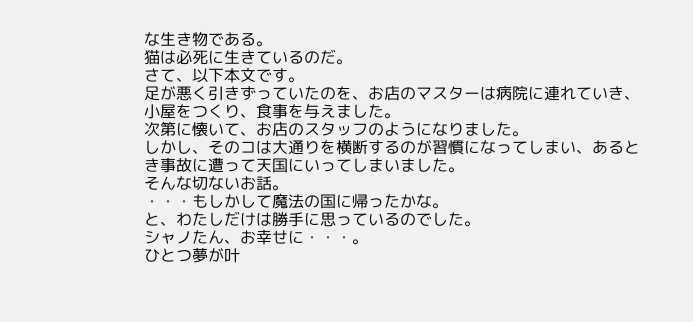な生き物である。
猫は必死に生きているのだ。
さて、以下本文です。
足が悪く引きずっていたのを、お店のマスターは病院に連れていき、小屋をつくり、食事を与えました。
次第に懐いて、お店のスタッフのようになりました。
しかし、そのコは大通りを横断するのが習慣になってしまい、あるとき事故に遭って天国にいってしまいました。
そんな切ないお話。
・・・もしかして魔法の国に帰ったかな。
と、わたしだけは勝手に思っているのでした。
シャノたん、お幸せに・・・。
ひとつ夢が叶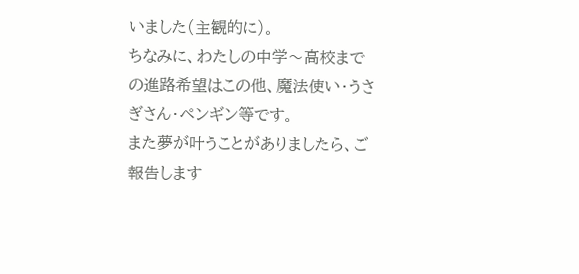いました(主観的に)。
ちなみに、わたしの中学〜高校までの進路希望はこの他、魔法使い・うさぎさん・ペンギン等です。
また夢が叶うことがありましたら、ご報告します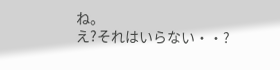ね。
え?それはいらない・・?